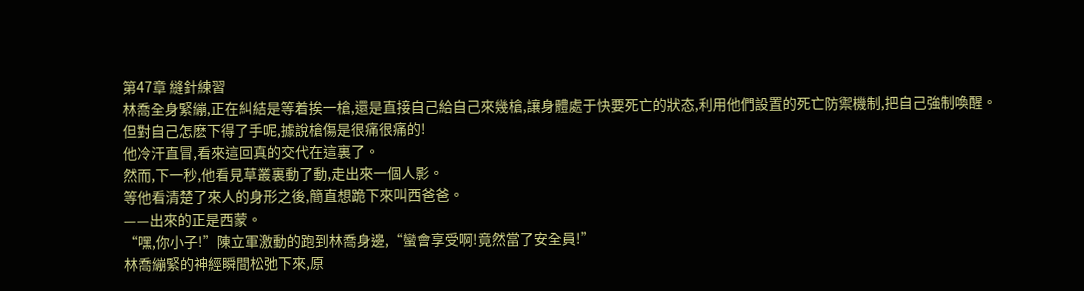第47章 縫針練習
林喬全身緊繃,正在糾結是等着挨一槍,還是直接自己給自己來幾槍,讓身體處于快要死亡的狀态,利用他們設置的死亡防禦機制,把自己強制喚醒。
但對自己怎麽下得了手呢,據說槍傷是很痛很痛的!
他冷汗直冒,看來這回真的交代在這裏了。
然而,下一秒,他看見草叢裏動了動,走出來一個人影。
等他看清楚了來人的身形之後,簡直想跪下來叫西爸爸。
——出來的正是西蒙。
“嘿,你小子!”陳立軍激動的跑到林喬身邊,“蠻會享受啊!竟然當了安全員!”
林喬繃緊的神經瞬間松弛下來,原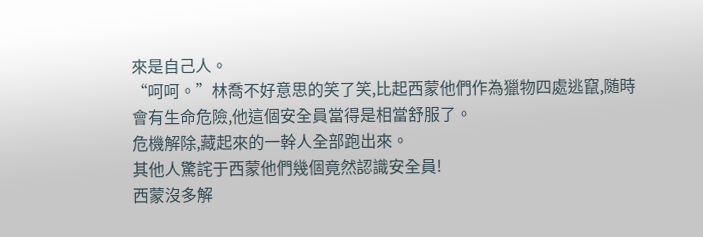來是自己人。
“呵呵。”林喬不好意思的笑了笑,比起西蒙他們作為獵物四處逃竄,随時會有生命危險,他這個安全員當得是相當舒服了。
危機解除,藏起來的一幹人全部跑出來。
其他人驚詫于西蒙他們幾個竟然認識安全員!
西蒙沒多解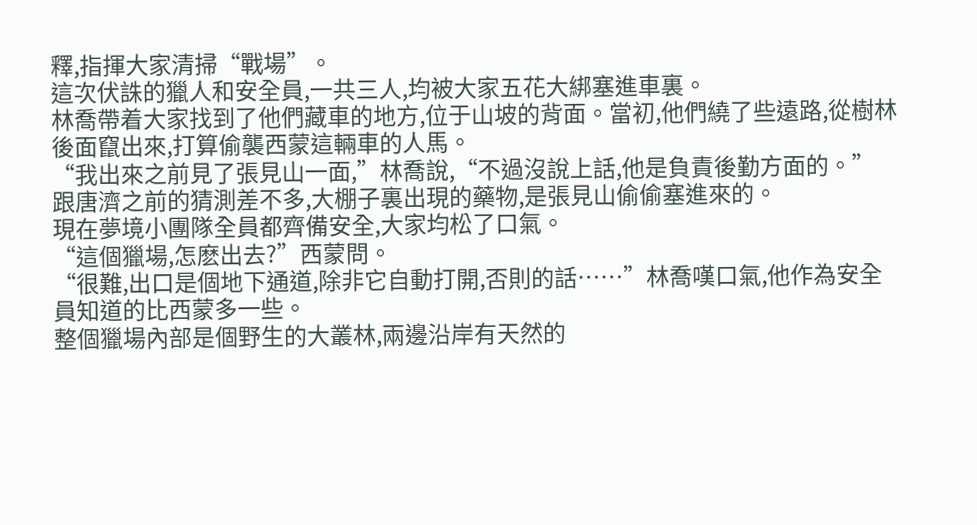釋,指揮大家清掃“戰場”。
這次伏誅的獵人和安全員,一共三人,均被大家五花大綁塞進車裏。
林喬帶着大家找到了他們藏車的地方,位于山坡的背面。當初,他們繞了些遠路,從樹林後面竄出來,打算偷襲西蒙這輛車的人馬。
“我出來之前見了張見山一面,”林喬說,“不過沒說上話,他是負責後勤方面的。”
跟唐濟之前的猜測差不多,大棚子裏出現的藥物,是張見山偷偷塞進來的。
現在夢境小團隊全員都齊備安全,大家均松了口氣。
“這個獵場,怎麽出去?”西蒙問。
“很難,出口是個地下通道,除非它自動打開,否則的話……”林喬嘆口氣,他作為安全員知道的比西蒙多一些。
整個獵場內部是個野生的大叢林,兩邊沿岸有天然的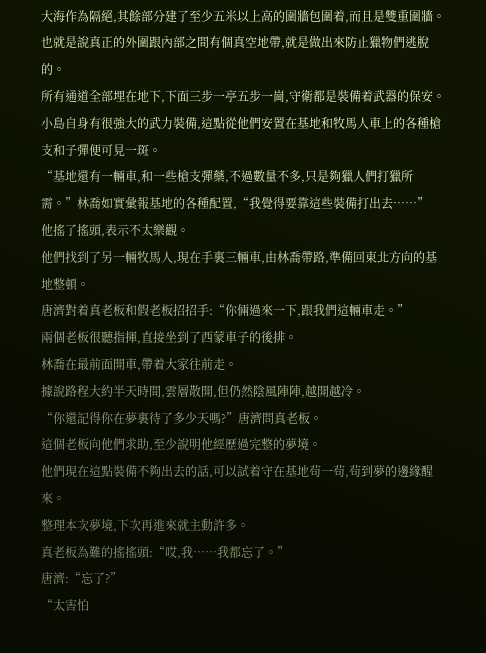大海作為隔絕,其餘部分建了至少五米以上高的圍牆包圍着,而且是雙重圍牆。也就是說真正的外圍跟內部之間有個真空地帶,就是做出來防止獵物們逃脫的。
所有通道全部埋在地下,下面三步一亭五步一崗,守衛都是裝備着武器的保安。
小島自身有很強大的武力裝備,這點從他們安置在基地和牧馬人車上的各種槍支和子彈便可見一斑。
“基地還有一輛車,和一些槍支彈藥,不過數量不多,只是夠獵人們打獵所需。”林喬如實彙報基地的各種配置,“我覺得要靠這些裝備打出去……”
他搖了搖頭,表示不太樂觀。
他們找到了另一輛牧馬人,現在手裏三輛車,由林喬帶路,準備回東北方向的基地整頓。
唐濟對着真老板和假老板招招手:“你倆過來一下,跟我們這輛車走。”
兩個老板很聽指揮,直接坐到了西蒙車子的後排。
林喬在最前面開車,帶着大家往前走。
據說路程大約半天時間,雲層散開,但仍然陰風陣陣,越開越冷。
“你還記得你在夢裏待了多少天嗎?”唐濟問真老板。
這個老板向他們求助,至少說明他經歷過完整的夢境。
他們現在這點裝備不夠出去的話,可以試着守在基地茍一茍,茍到夢的邊緣醒來。
整理本次夢境,下次再進來就主動許多。
真老板為難的搖搖頭:“哎,我……我都忘了。”
唐濟:“忘了?”
“太害怕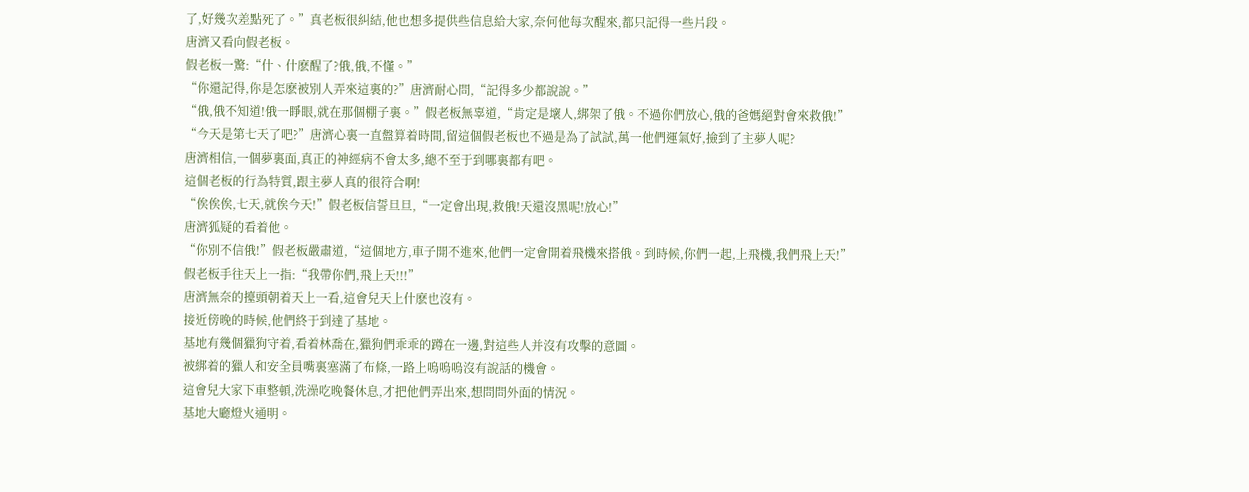了,好幾次差點死了。”真老板很糾結,他也想多提供些信息給大家,奈何他每次醒來,都只記得一些片段。
唐濟又看向假老板。
假老板一驚:“什、什麽醒了?俄,俄,不懂。”
“你還記得,你是怎麽被別人弄來這裏的?”唐濟耐心問,“記得多少都說說。”
“俄,俄不知道!俄一睜眼,就在那個棚子裏。”假老板無辜道,“肯定是壞人,綁架了俄。不過你們放心,俄的爸媽絕對會來救俄!”
“今天是第七天了吧?”唐濟心裏一直盤算着時間,留這個假老板也不過是為了試試,萬一他們運氣好,撿到了主夢人呢?
唐濟相信,一個夢裏面,真正的神經病不會太多,總不至于到哪裏都有吧。
這個老板的行為特質,跟主夢人真的很符合啊!
“俟俟俟,七天,就俟今天!”假老板信誓旦旦,“一定會出現,救俄!天還沒黑呢!放心!”
唐濟狐疑的看着他。
“你別不信俄!”假老板嚴肅道,“這個地方,車子開不進來,他們一定會開着飛機來搭俄。到時候,你們一起,上飛機,我們飛上天!”
假老板手往天上一指:“我帶你們,飛上天!!!”
唐濟無奈的擡頭朝着天上一看,這會兒天上什麽也沒有。
接近傍晚的時候,他們終于到達了基地。
基地有幾個獵狗守着,看着林喬在,獵狗們乖乖的蹲在一邊,對這些人并沒有攻擊的意圖。
被綁着的獵人和安全員嘴裏塞滿了布條,一路上嗚嗚嗚沒有說話的機會。
這會兒大家下車整頓,洗澡吃晚餐休息,才把他們弄出來,想問問外面的情況。
基地大廳燈火通明。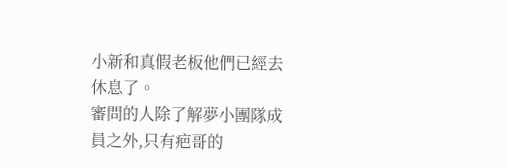小新和真假老板他們已經去休息了。
審問的人除了解夢小團隊成員之外,只有疤哥的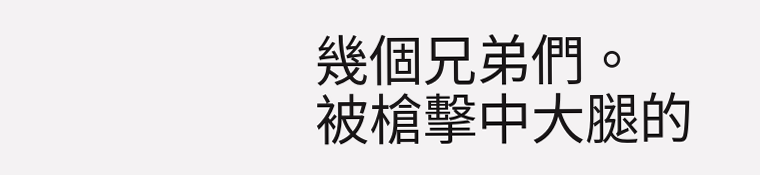幾個兄弟們。
被槍擊中大腿的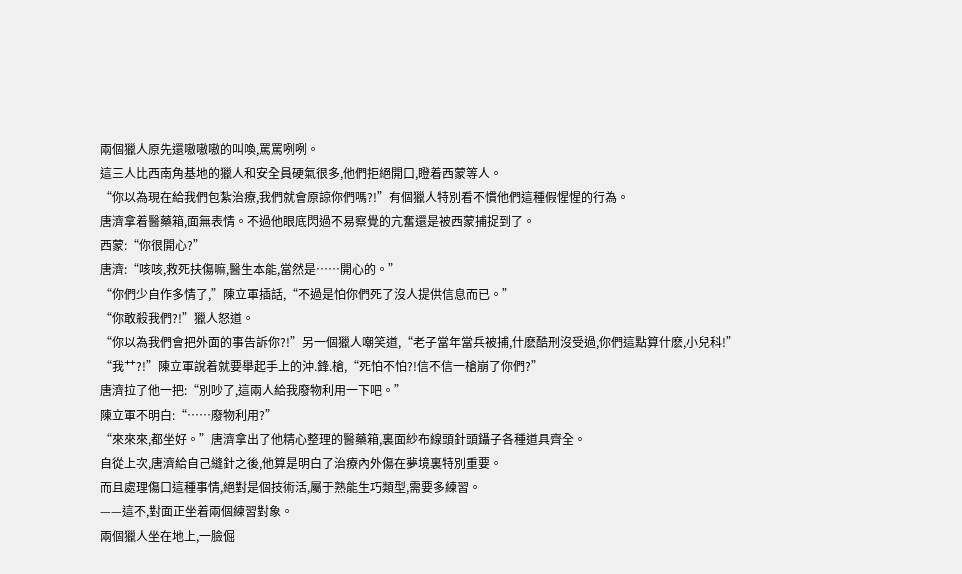兩個獵人原先還嗷嗷嗷的叫喚,罵罵咧咧。
這三人比西南角基地的獵人和安全員硬氣很多,他們拒絕開口,瞪着西蒙等人。
“你以為現在給我們包紮治療,我們就會原諒你們嗎?!”有個獵人特別看不慣他們這種假惺惺的行為。
唐濟拿着醫藥箱,面無表情。不過他眼底閃過不易察覺的亢奮還是被西蒙捕捉到了。
西蒙:“你很開心?”
唐濟:“咳咳,救死扶傷嘛,醫生本能,當然是……開心的。”
“你們少自作多情了,”陳立軍插話,“不過是怕你們死了沒人提供信息而已。”
“你敢殺我們?!”獵人怒道。
“你以為我們會把外面的事告訴你?!”另一個獵人嘲笑道,“老子當年當兵被捕,什麽酷刑沒受過,你們這點算什麽,小兒科!”
“我艹?!”陳立軍說着就要舉起手上的沖.鋒.槍,“死怕不怕?!信不信一槍崩了你們?”
唐濟拉了他一把:“別吵了,這兩人給我廢物利用一下吧。”
陳立軍不明白:“……廢物利用?”
“來來來,都坐好。”唐濟拿出了他精心整理的醫藥箱,裏面紗布線頭針頭鑷子各種道具齊全。
自從上次,唐濟給自己縫針之後,他算是明白了治療內外傷在夢境裏特別重要。
而且處理傷口這種事情,絕對是個技術活,屬于熟能生巧類型,需要多練習。
——這不,對面正坐着兩個練習對象。
兩個獵人坐在地上,一臉倔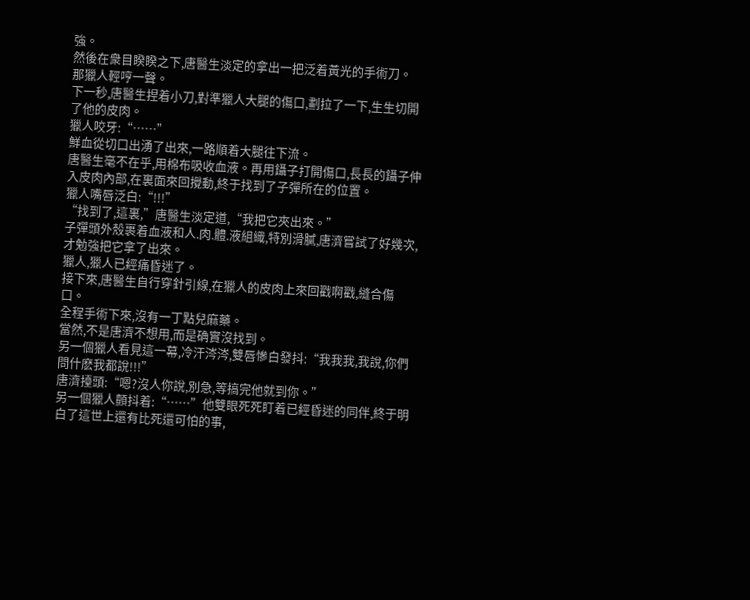強。
然後在衆目睽睽之下,唐醫生淡定的拿出一把泛着黃光的手術刀。
那獵人輕哼一聲。
下一秒,唐醫生捏着小刀,對準獵人大腿的傷口,劃拉了一下,生生切開了他的皮肉。
獵人咬牙:“……”
鮮血從切口出湧了出來,一路順着大腿往下流。
唐醫生毫不在乎,用棉布吸收血液。再用鑷子打開傷口,長長的鑷子伸入皮肉內部,在裏面來回攪動,終于找到了子彈所在的位置。
獵人嘴唇泛白:“!!!”
“找到了,這裏,”唐醫生淡定道,“我把它夾出來。”
子彈頭外殼裹着血液和人.肉.體.液組織,特別滑膩,唐濟嘗試了好幾次,才勉強把它拿了出來。
獵人,獵人已經痛昏迷了。
接下來,唐醫生自行穿針引線,在獵人的皮肉上來回戳啊戳,縫合傷口。
全程手術下來,沒有一丁點兒麻藥。
當然,不是唐濟不想用,而是确實沒找到。
另一個獵人看見這一幕,冷汗涔涔,雙唇慘白發抖:“我我我,我說,你們問什麽我都說!!!”
唐濟擡頭:“嗯?沒人你說,別急,等搞完他就到你。”
另一個獵人顫抖着:“……”他雙眼死死盯着已經昏迷的同伴,終于明白了這世上還有比死還可怕的事,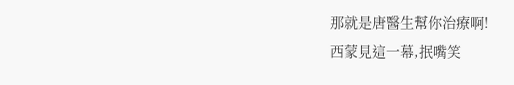那就是唐醫生幫你治療啊!
西蒙見這一幕,抿嘴笑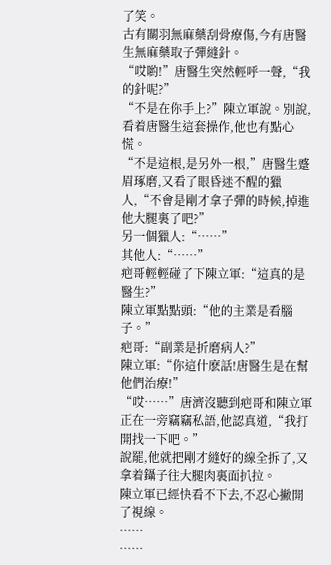了笑。
古有關羽無麻藥刮骨療傷,今有唐醫生無麻藥取子彈縫針。
“哎喲!”唐醫生突然輕呼一聲,“我的針呢?”
“不是在你手上?”陳立軍說。別說,看着唐醫生這套操作,他也有點心慌。
“不是這根,是另外一根,”唐醫生蹙眉琢磨,又看了眼昏迷不醒的獵人,“不會是剛才拿子彈的時候,掉進他大腿裏了吧?”
另一個獵人:“……”
其他人:“……”
疤哥輕輕碰了下陳立軍:“這真的是醫生?”
陳立軍點點頭:“他的主業是看腦子。”
疤哥:“副業是折磨病人?”
陳立軍:“你這什麽話!唐醫生是在幫他們治療!”
“哎……”唐濟沒聽到疤哥和陳立軍正在一旁竊竊私語,他認真道,“我打開找一下吧。”
說罷,他就把剛才縫好的線全拆了,又拿着鑷子往大腿肉裏面扒拉。
陳立軍已經快看不下去,不忍心撇開了視線。
……
……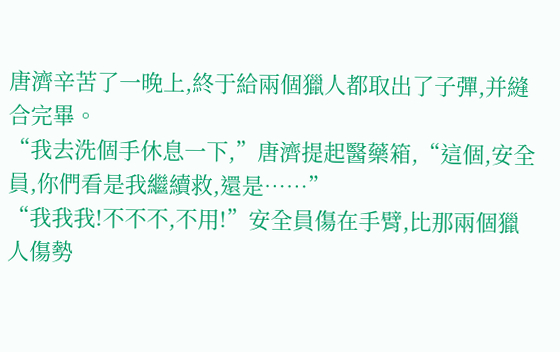唐濟辛苦了一晚上,終于給兩個獵人都取出了子彈,并縫合完畢。
“我去洗個手休息一下,”唐濟提起醫藥箱,“這個,安全員,你們看是我繼續救,還是……”
“我我我!不不不,不用!”安全員傷在手臂,比那兩個獵人傷勢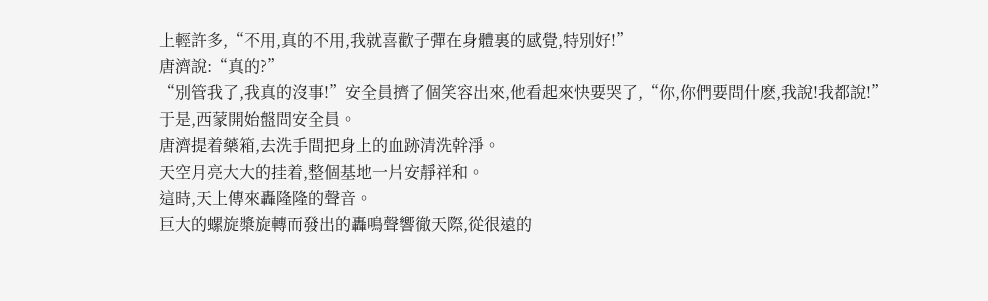上輕許多,“不用,真的不用,我就喜歡子彈在身體裏的感覺,特別好!”
唐濟說:“真的?”
“別管我了,我真的沒事!”安全員擠了個笑容出來,他看起來快要哭了,“你,你們要問什麽,我說!我都說!”
于是,西蒙開始盤問安全員。
唐濟提着藥箱,去洗手間把身上的血跡清洗幹淨。
天空月亮大大的挂着,整個基地一片安靜祥和。
這時,天上傳來轟隆隆的聲音。
巨大的螺旋槳旋轉而發出的轟鳴聲響徹天際,從很遠的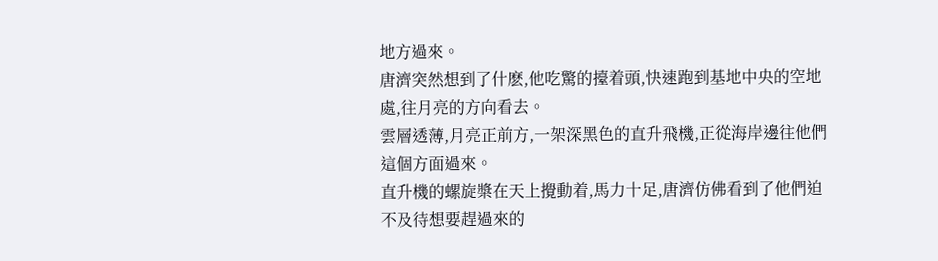地方過來。
唐濟突然想到了什麽,他吃驚的擡着頭,快速跑到基地中央的空地處,往月亮的方向看去。
雲層透薄,月亮正前方,一架深黑色的直升飛機,正從海岸邊往他們這個方面過來。
直升機的螺旋槳在天上攪動着,馬力十足,唐濟仿佛看到了他們迫不及待想要趕過來的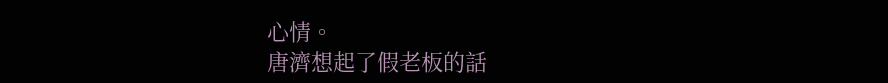心情。
唐濟想起了假老板的話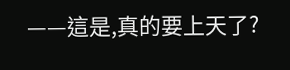——這是,真的要上天了?